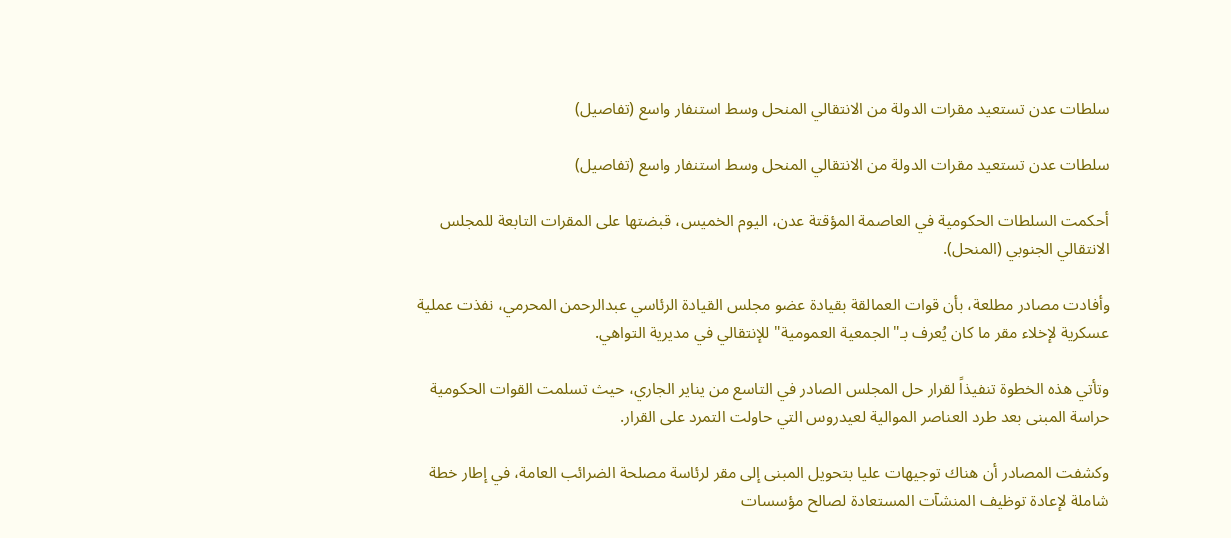سلطات عدن تستعيد مقرات الدولة من الانتقالي المنحل وسط استنفار واسع (تفاصيل)

سلطات عدن تستعيد مقرات الدولة من الانتقالي المنحل وسط استنفار واسع (تفاصيل)

أحكمت السلطات الحكومية في العاصمة المؤقتة عدن، اليوم الخميس، قبضتها على المقرات التابعة للمجلس الانتقالي الجنوبي (المنحل).

وأفادت مصادر مطلعة، بأن قوات العمالقة بقيادة عضو مجلس القيادة الرئاسي عبدالرحمن المحرمي، نفذت عملية عسكرية لإخلاء مقر ما كان يُعرف بـ"الجمعية العمومية" للإنتقالي في مديرية التواهي.

وتأتي هذه الخطوة تنفيذاً لقرار حل المجلس الصادر في التاسع من يناير الجاري، حيث تسلمت القوات الحكومية حراسة المبنى بعد طرد العناصر الموالية لعيدروس التي حاولت التمرد على القرار.

وكشفت المصادر أن هناك توجيهات عليا بتحويل المبنى إلى مقر لرئاسة مصلحة الضرائب العامة، في إطار خطة شاملة لإعادة توظيف المنشآت المستعادة لصالح مؤسسات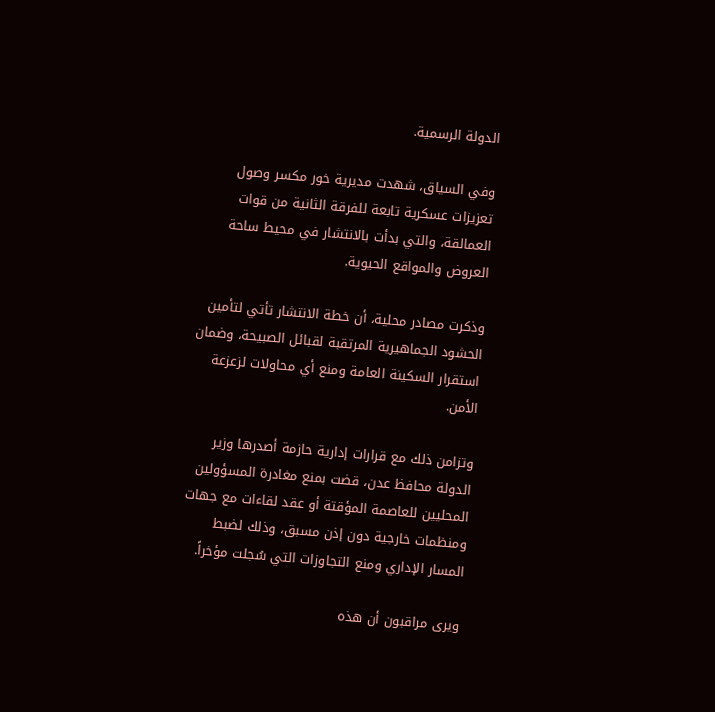الدولة الرسمية.

وفي السياق، شهدت مديرية خور مكسر وصول تعزيزات عسكرية تابعة للفرقة الثانية من قوات العمالقة، والتي بدأت بالانتشار في محيط ساحة العروض والمواقع الحيوية.

وذكرت مصادر محلية، أن خطة الانتشار تأتي لتأمين الحشود الجماهيرية المرتقبة لقبائل الصبيحة، وضمان استقرار السكينة العامة ومنع أي محاولات لزعزعة الأمن.

وتزامن ذلك مع قرارات إدارية حازمة أصدرها وزير الدولة محافظ عدن، قضت بمنع مغادرة المسؤولين المحليين للعاصمة المؤقتة أو عقد لقاءات مع جهات ومنظمات خارجية دون إذن مسبق، وذلك لضبط المسار الإداري ومنع التجاوزات التي سُجلت مؤخراً.

ويرى مراقبون أن هذه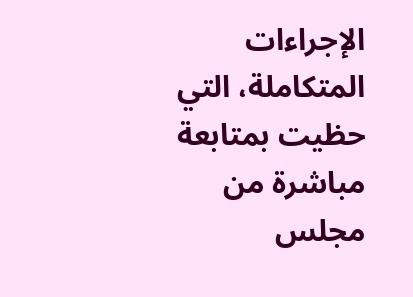الإجراءات المتكاملة، التي حظيت بمتابعة مباشرة من مجلس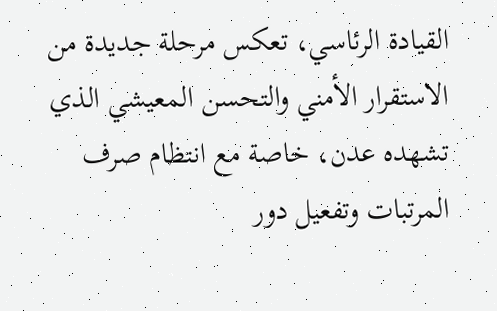القيادة الرئاسي، تعكس مرحلة جديدة من الاستقرار الأمني والتحسن المعيشي الذي تشهده عدن، خاصة مع انتظام صرف المرتبات وتفعيل دور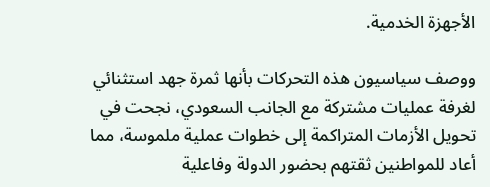الأجهزة الخدمية.

ووصف سياسيون هذه التحركات بأنها ثمرة جهد استثنائي لغرفة عمليات مشتركة مع الجانب السعودي، نجحت في تحويل الأزمات المتراكمة إلى خطوات عملية ملموسة، مما أعاد للمواطنين ثقتهم بحضور الدولة وفاعلية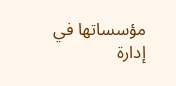مؤسساتها في إدارة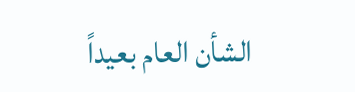الشأن العام بعيداً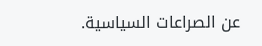عن الصراعات السياسية.